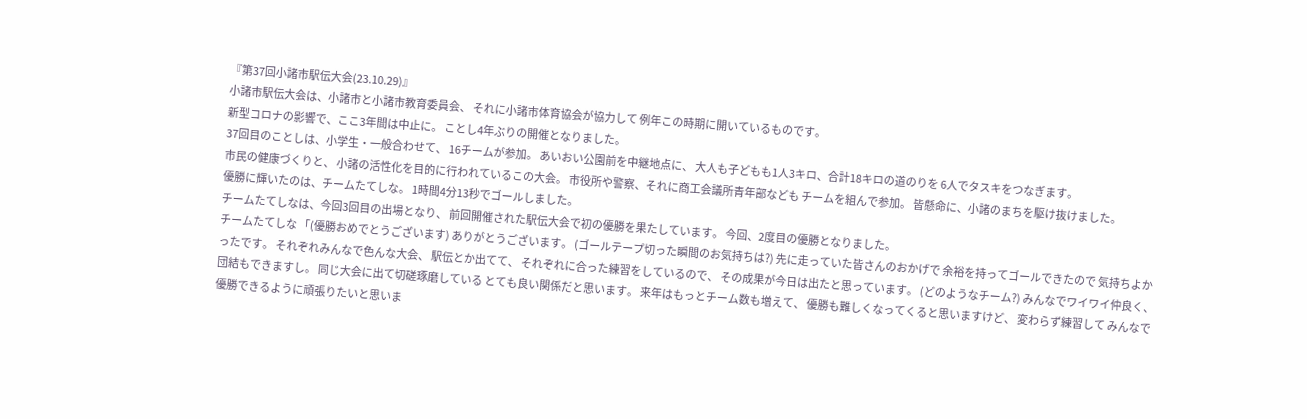『第37回小諸市駅伝大会(23.10.29)』
小諸市駅伝大会は、小諸市と小諸市教育委員会、 それに小諸市体育協会が協力して 例年この時期に開いているものです。
新型コロナの影響で、ここ3年間は中止に。 ことし4年ぶりの開催となりました。
37回目のことしは、小学生・一般合わせて、 16チームが参加。 あいおい公園前を中継地点に、 大人も子どもも1人3キロ、合計18キロの道のりを 6人でタスキをつなぎます。
市民の健康づくりと、 小諸の活性化を目的に行われているこの大会。 市役所や警察、それに商工会議所青年部なども チームを組んで参加。 皆懸命に、小諸のまちを駆け抜けました。
優勝に輝いたのは、チームたてしな。 1時間4分13秒でゴールしました。
チームたてしなは、今回3回目の出場となり、 前回開催された駅伝大会で初の優勝を果たしています。 今回、2度目の優勝となりました。
チームたてしな 「(優勝おめでとうございます) ありがとうございます。 (ゴールテープ切った瞬間のお気持ちは?) 先に走っていた皆さんのおかげで 余裕を持ってゴールできたので 気持ちよかったです。 それぞれみんなで色んな大会、 駅伝とか出てて、 それぞれに合った練習をしているので、 その成果が今日は出たと思っています。 (どのようなチーム?) みんなでワイワイ仲良く、 団結もできますし。 同じ大会に出て切磋琢磨している とても良い関係だと思います。 来年はもっとチーム数も増えて、 優勝も難しくなってくると思いますけど、 変わらず練習して みんなで優勝できるように頑張りたいと思いま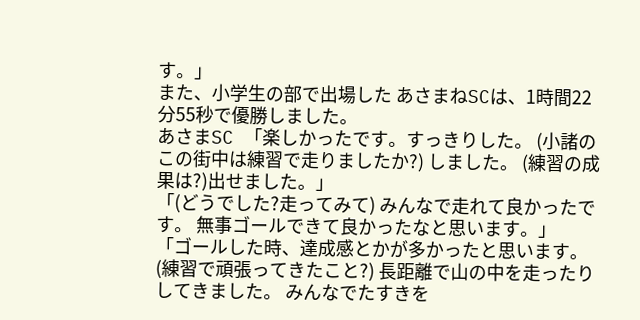す。」
また、小学生の部で出場した あさまねSCは、1時間22分55秒で優勝しました。
あさまSC 「楽しかったです。すっきりした。 (小諸のこの街中は練習で走りましたか?) しました。 (練習の成果は?)出せました。」
「(どうでした?走ってみて) みんなで走れて良かったです。 無事ゴールできて良かったなと思います。」
「ゴールした時、達成感とかが多かったと思います。 (練習で頑張ってきたこと?) 長距離で山の中を走ったりしてきました。 みんなでたすきを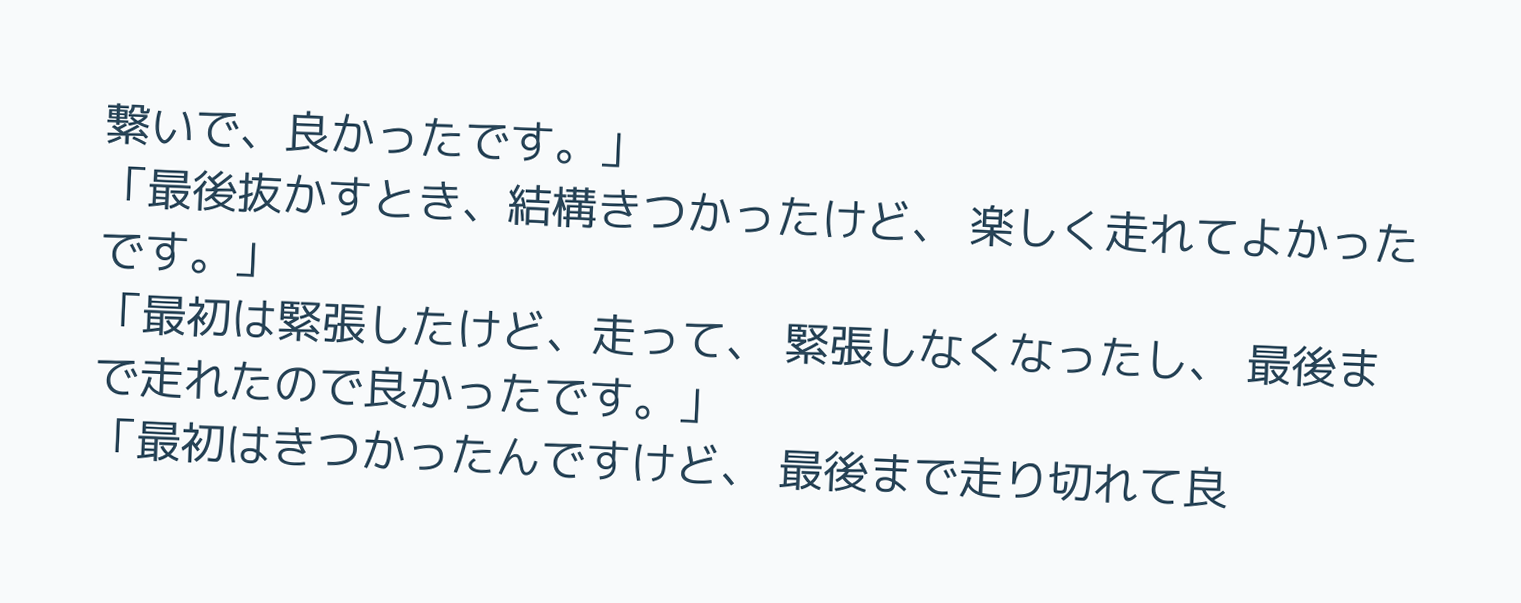繋いで、良かったです。」
「最後抜かすとき、結構きつかったけど、 楽しく走れてよかったです。」
「最初は緊張したけど、走って、 緊張しなくなったし、 最後まで走れたので良かったです。」
「最初はきつかったんですけど、 最後まで走り切れて良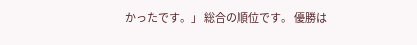かったです。」 総合の順位です。 優勝は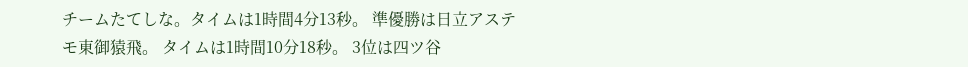チームたてしな。タイムは1時間4分13秒。 準優勝は日立アステモ東御猿飛。 タイムは1時間10分18秒。 3位は四ツ谷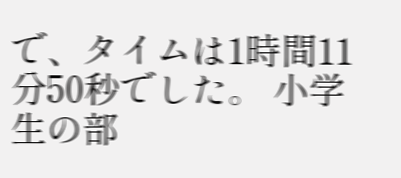で、タイムは1時間11分50秒でした。 小学生の部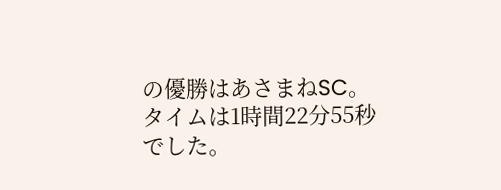の優勝はあさまねSC。 タイムは1時間22分55秒でした。